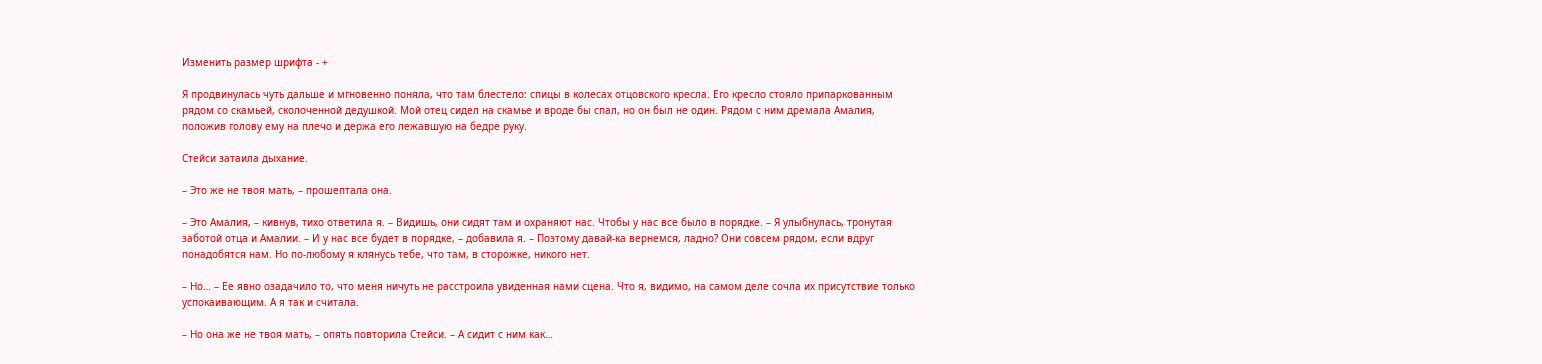Изменить размер шрифта - +

Я продвинулась чуть дальше и мгновенно поняла, что там блестело: спицы в колесах отцовского кресла. Его кресло стояло припаркованным рядом со скамьей, сколоченной дедушкой. Мой отец сидел на скамье и вроде бы спал, но он был не один. Рядом с ним дремала Амалия, положив голову ему на плечо и держа его лежавшую на бедре руку.

Стейси затаила дыхание.

– Это же не твоя мать, – прошептала она.

– Это Амалия, – кивнув, тихо ответила я. – Видишь, они сидят там и охраняют нас. Чтобы у нас все было в порядке. – Я улыбнулась, тронутая заботой отца и Амалии. – И у нас все будет в порядке, – добавила я. – Поэтому давай-ка вернемся, ладно? Они совсем рядом, если вдруг понадобятся нам. Но по-любому я клянусь тебе, что там, в сторожке, никого нет.

– Но… – Ее явно озадачило то, что меня ничуть не расстроила увиденная нами сцена. Что я, видимо, на самом деле сочла их присутствие только успокаивающим. А я так и считала.

– Но она же не твоя мать, – опять повторила Стейси. – А сидит с ним как…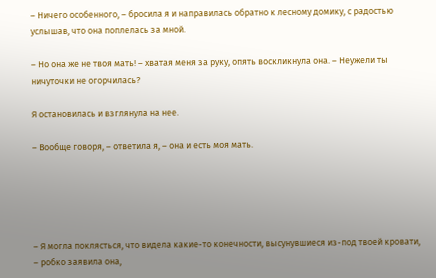– Ничего особенного, – бросила я и направилась обратно к лесному домику, с радостью услышав, что она поплелась за мной.

– Но она же не твоя мать! – хватая меня за руку, опять воскликнула она. – Неужели ты ничуточки не огорчилась?

Я остановилась и взглянула на нее.

– Вообще говоря, – ответила я, – она и есть моя мать.





– Я могла поклясться, что видела какие-то конечности, высунувшиеся из-под твоей кровати, – робко заявила она,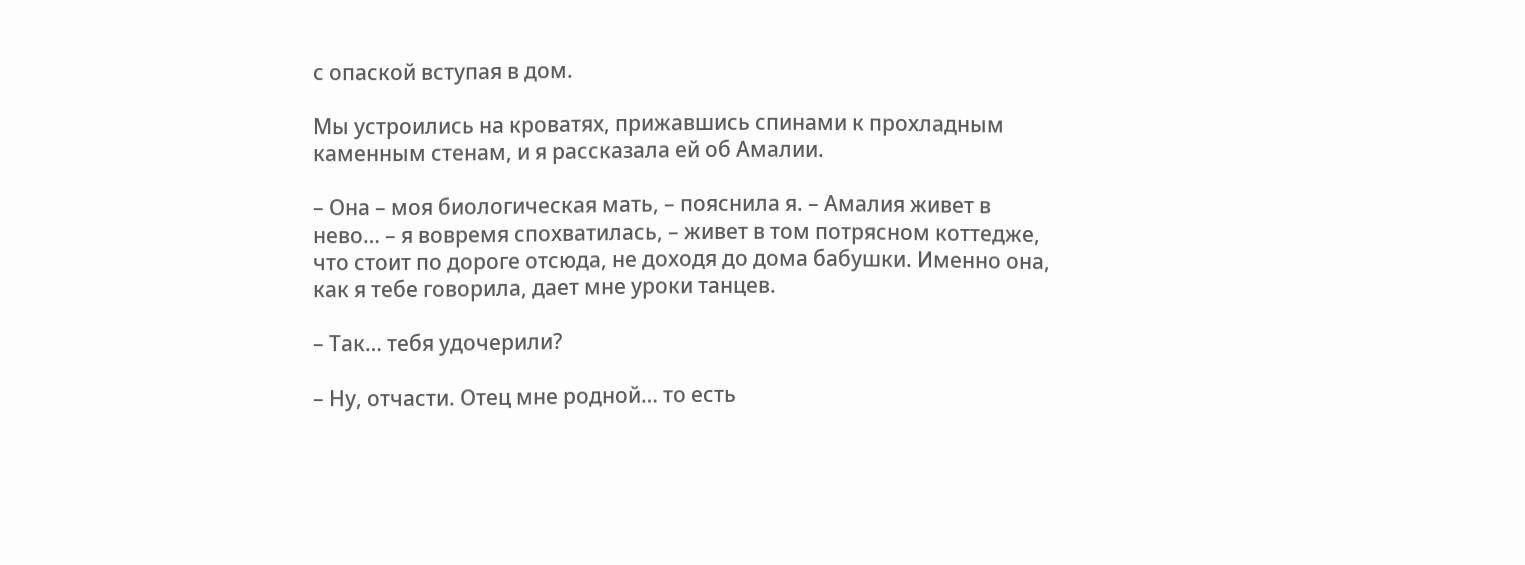с опаской вступая в дом.

Мы устроились на кроватях, прижавшись спинами к прохладным каменным стенам, и я рассказала ей об Амалии.

– Она – моя биологическая мать, – пояснила я. – Амалия живет в нево… – я вовремя спохватилась, – живет в том потрясном коттедже, что стоит по дороге отсюда, не доходя до дома бабушки. Именно она, как я тебе говорила, дает мне уроки танцев.

– Так… тебя удочерили?

– Ну, отчасти. Отец мне родной… то есть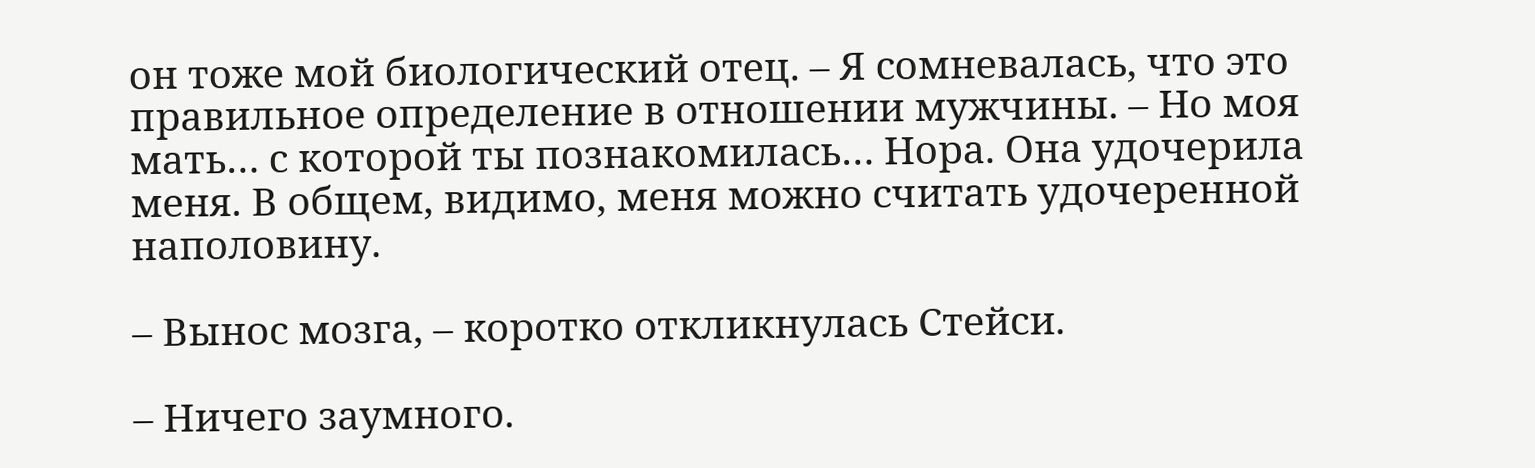он тоже мой биологический отец. – Я сомневалась, что это правильное определение в отношении мужчины. – Но моя мать… с которой ты познакомилась… Нора. Она удочерила меня. В общем, видимо, меня можно считать удочеренной наполовину.

– Вынос мозга, – коротко откликнулась Стейси.

– Ничего заумного.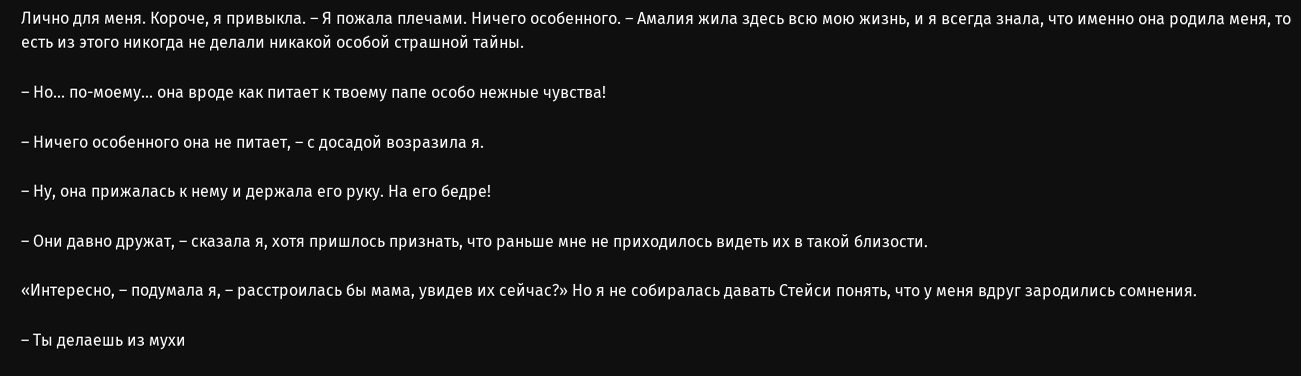Лично для меня. Короче, я привыкла. – Я пожала плечами. Ничего особенного. – Амалия жила здесь всю мою жизнь, и я всегда знала, что именно она родила меня, то есть из этого никогда не делали никакой особой страшной тайны.

– Но… по-моему… она вроде как питает к твоему папе особо нежные чувства!

– Ничего особенного она не питает, – с досадой возразила я.

– Ну, она прижалась к нему и держала его руку. На его бедре!

– Они давно дружат, – сказала я, хотя пришлось признать, что раньше мне не приходилось видеть их в такой близости.

«Интересно, – подумала я, – расстроилась бы мама, увидев их сейчас?» Но я не собиралась давать Стейси понять, что у меня вдруг зародились сомнения.

– Ты делаешь из мухи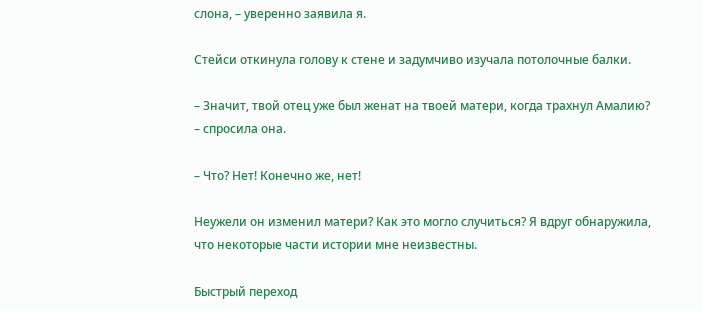слона, – уверенно заявила я.

Стейси откинула голову к стене и задумчиво изучала потолочные балки.

– Значит, твой отец уже был женат на твоей матери, когда трахнул Амалию? – спросила она.

– Что? Нет! Конечно же, нет!

Неужели он изменил матери? Как это могло случиться? Я вдруг обнаружила, что некоторые части истории мне неизвестны.

Быстрый переход